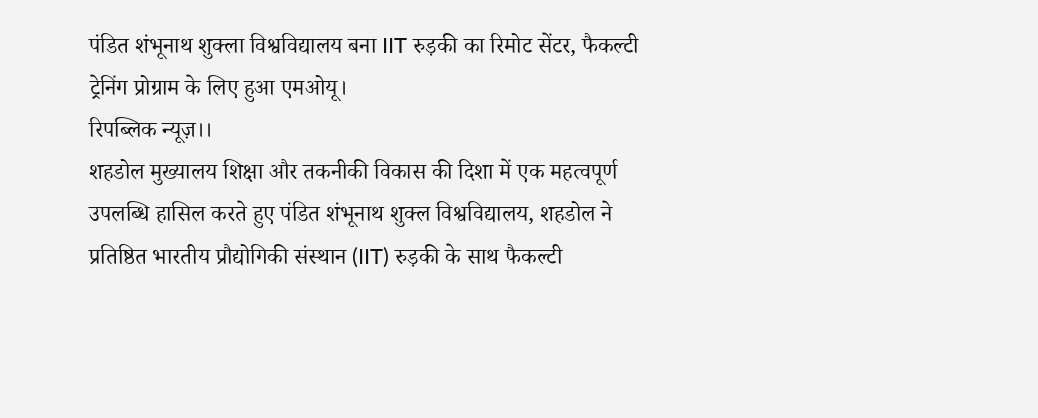पंडित शंभूनाथ शुक्ला विश्वविद्यालय बना IIT रुड़की का रिमोट सेंटर, फैकल्टी ट्रेनिंग प्रोग्राम के लिए हुआ एमओयू।
रिपब्लिक न्यूज़।।
शहडोल मुख्यालय शिक्षा और तकनीकी विकास की दिशा में एक महत्वपूर्ण उपलब्धि हासिल करते हुए पंडित शंभूनाथ शुक्ल विश्वविद्यालय, शहडोल ने प्रतिष्ठित भारतीय प्रौद्योगिकी संस्थान (IIT) रुड़की के साथ फैकल्टी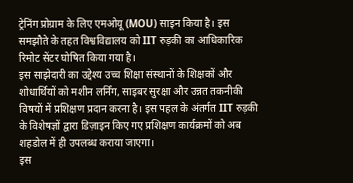ट्रेनिंग प्रोग्राम के लिए एमओयू (MOU) साइन किया है। इस समझौते के तहत विश्वविद्यालय को IIT रुड़की का आधिकारिक रिमोट सेंटर घोषित किया गया है।
इस साझेदारी का उद्देश्य उच्च शिक्षा संस्थानों के शिक्षकों और शोधार्थियों को मशीन लर्निंग, साइबर सुरक्षा और उन्नत तकनीकी विषयों में प्रशिक्षण प्रदान करना है। इस पहल के अंतर्गत IIT रुड़की के विशेषज्ञों द्वारा डिज़ाइन किए गए प्रशिक्षण कार्यक्रमों को अब शहडोल में ही उपलब्ध कराया जाएगा।
इस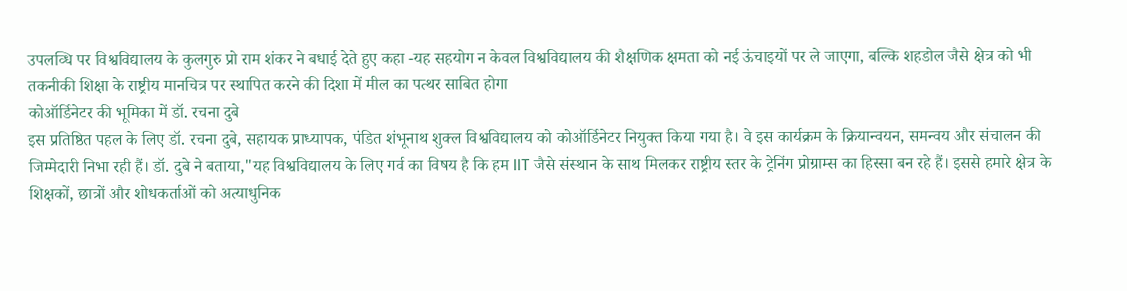उपलव्धि पर विश्वविद्यालय के कुलगुरु प्रो राम शंकर ने बधाई देते हुए कहा -यह सहयोग न केवल विश्वविद्यालय की शैक्षणिक क्षमता को नई ऊंचाइयों पर ले जाएगा, बल्कि शहडोल जैसे क्षेत्र को भी तकनीकी शिक्षा के राष्ट्रीय मानचित्र पर स्थापित करने की दिशा में मील का पत्थर साबित होगा
कोऑर्डिनेटर की भूमिका में डॉ. रचना दुबे
इस प्रतिष्ठित पहल के लिए डॉ. रचना दुबे, सहायक प्राध्यापक, पंडित शंभूनाथ शुक्ल विश्वविद्यालय को कोऑर्डिनेटर नियुक्त किया गया है। वे इस कार्यक्रम के क्रियान्वयन, समन्वय और संचालन की जिम्मेदारी निभा रही हैं। डॉ. दुबे ने बताया,"यह विश्वविद्यालय के लिए गर्व का विषय है कि हम IIT जैसे संस्थान के साथ मिलकर राष्ट्रीय स्तर के ट्रेनिंग प्रोग्राम्स का हिस्सा बन रहे हैं। इससे हमारे क्षेत्र के शिक्षकों, छात्रों और शोधकर्ताओं को अत्याधुनिक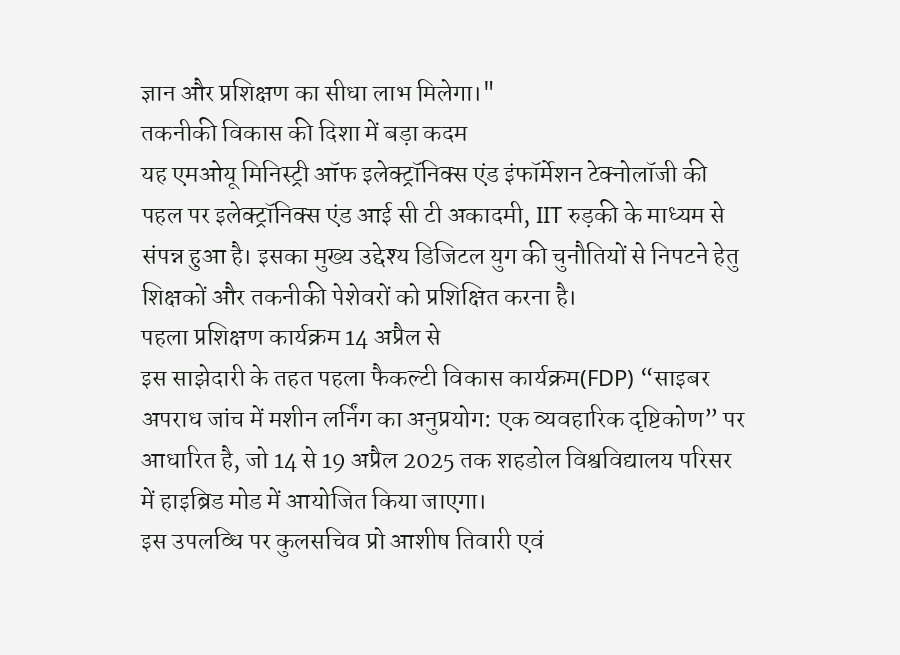ज्ञान और प्रशिक्षण का सीधा लाभ मिलेगा।"
तकनीकी विकास की दिशा में बड़ा कदम
यह एमओयू मिनिस्ट्री ऑफ इलेक्ट्रॉनिक्स एंड इंफॉर्मेशन टेक्नोलॉजी की पहल पर इलेक्ट्रॉनिक्स एंड आई सी टी अकादमी, IIT रुड़की के माध्यम से संपन्न हुआ है। इसका मुख्य उद्देश्य डिजिटल युग की चुनौतियों से निपटने हेतु शिक्षकों और तकनीकी पेशेवरों को प्रशिक्षित करना है।
पहला प्रशिक्षण कार्यक्रम 14 अप्रैल से
इस साझेदारी के तहत पहला फैकल्टी विकास कार्यक्रम(FDP) “साइबर अपराध जांच में मशीन लर्निंग का अनुप्रयोग: एक व्यवहारिक दृष्टिकोण” पर आधारित है, जो 14 से 19 अप्रैल 2025 तक शहडोल विश्वविद्यालय परिसर में हाइब्रिड मोड में आयोजित किया जाएगा।
इस उपलव्धि पर कुलसचिव प्रो आशीष तिवारी एवं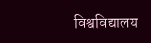विश्वविद्यालय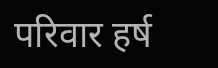परिवार हर्ष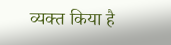व्यक्त किया है